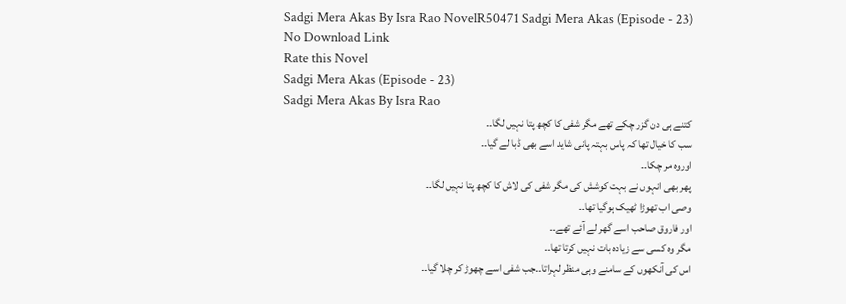Sadgi Mera Akas By Isra Rao NovelR50471 Sadgi Mera Akas (Episode - 23)
No Download Link
Rate this Novel
Sadgi Mera Akas (Episode - 23)
Sadgi Mera Akas By Isra Rao
کتنے ہی دن گزر چکے تھے مگر شفی کا کچھ پتا نہیں لگا۔۔
سب کا خیال تھا کہ پاس بہتہ پانی شاید اسے بھی ڈبا لے گیا۔۔
اوروہ مر چکا۔۔
پھر بھی انہوں نے بہت کوشش کی مگر شفی کی لاش کا کچھ پتا نہیں لگا۔۔
وصی اب تھوڑا ٹھیک ہوگیا تھا۔۔
اور فاروق صاحب اسے گھر لے آئے تھے۔۔
مگر وہ کسی سے زیادہ بات نہیں کرتا تھا۔۔
اس کی آنکھوں کے سامنے وہی منظر لہراتا۔۔جب شفی اسے چھوڑ کر چلا گیا۔۔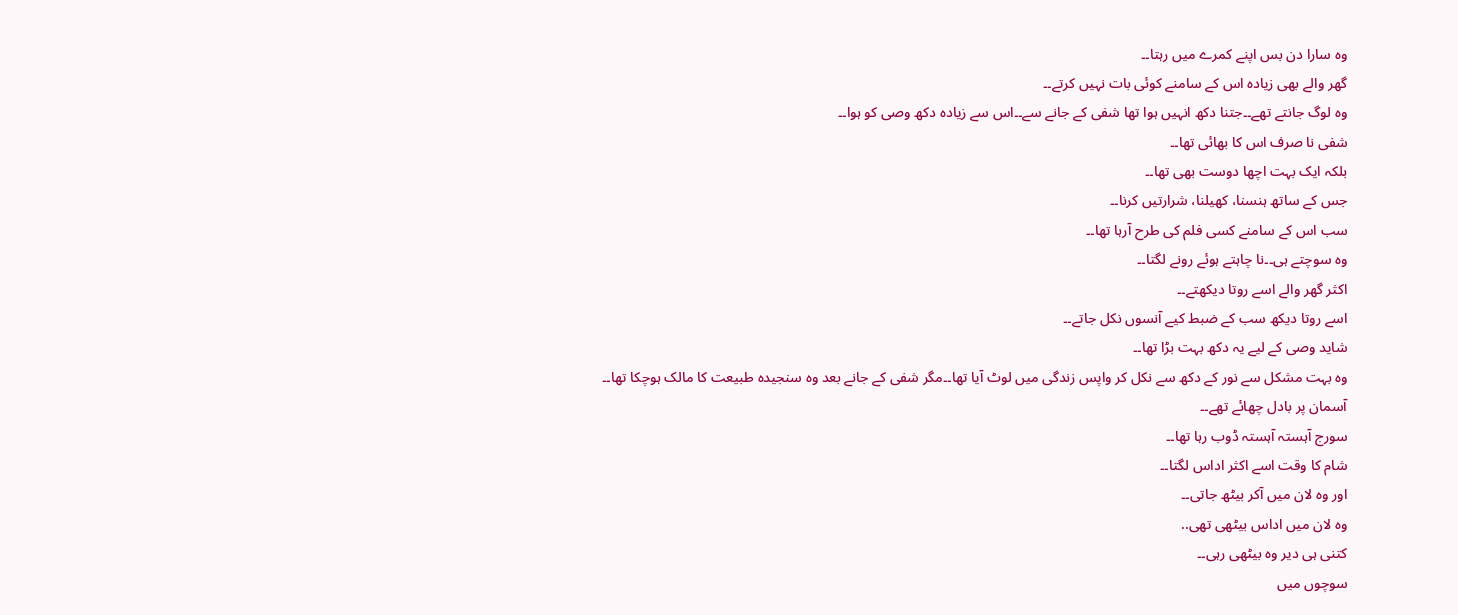وہ سارا دن بس اپنے کمرے میں رہتا۔۔
گھر والے بھی زیادہ اس کے سامنے کوئی بات نہیں کرتے۔۔
وہ لوگ جانتے تھے۔۔جتنا دکھ انہیں ہوا تھا شفی کے جانے سے۔۔اس سے زیادہ دکھ وصی کو ہوا۔۔
شفی نا صرف اس کا بھائی تھا۔۔
بلکہ ایک بہت اچھا دوست بھی تھا۔۔
جس کے ساتھ ہنسنا، کھیلنا، شرارتیں کرنا۔۔
سب اس کے سامنے کسی فلم کی طرح آرہا تھا۔۔
وہ سوچتے ہی۔۔نا چاہتے ہوئے رونے لگتا۔۔
اکثر گھر والے اسے روتا دیکھتے۔۔
اسے روتا دیکھ سب کے ضبط کیے آنسوں نکل جاتے۔۔
شاید وصی کے لیے یہ دکھ بہت بڑا تھا۔۔
وہ بہت مشکل سے نور کے دکھ سے نکل کر واپس زندگی میں لوٹ آیا تھا۔۔مگر شفی کے جانے بعد وہ سنجیدہ طبیعت کا مالک ہوچکا تھا۔۔
آسمان پر بادل چھائے تھے۔۔
سورج آہستہ آہستہ ڈوب رہا تھا۔۔
شام کا وقت اسے اکثر اداس لگتا۔۔
اور وہ لان میں آکر بیٹھ جاتی۔۔
وہ لان میں اداس بیٹھی تھی..
کتنی ہی دیر وہ بیٹھی رہی۔۔
سوچوں میں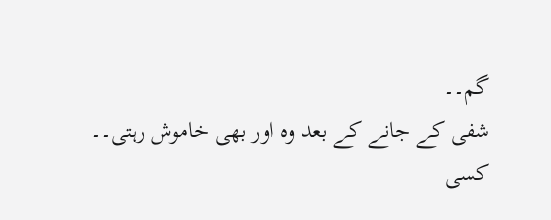گم۔۔
شفی کے جانے کے بعد وہ اور بھی خاموش رہتی۔۔
کسی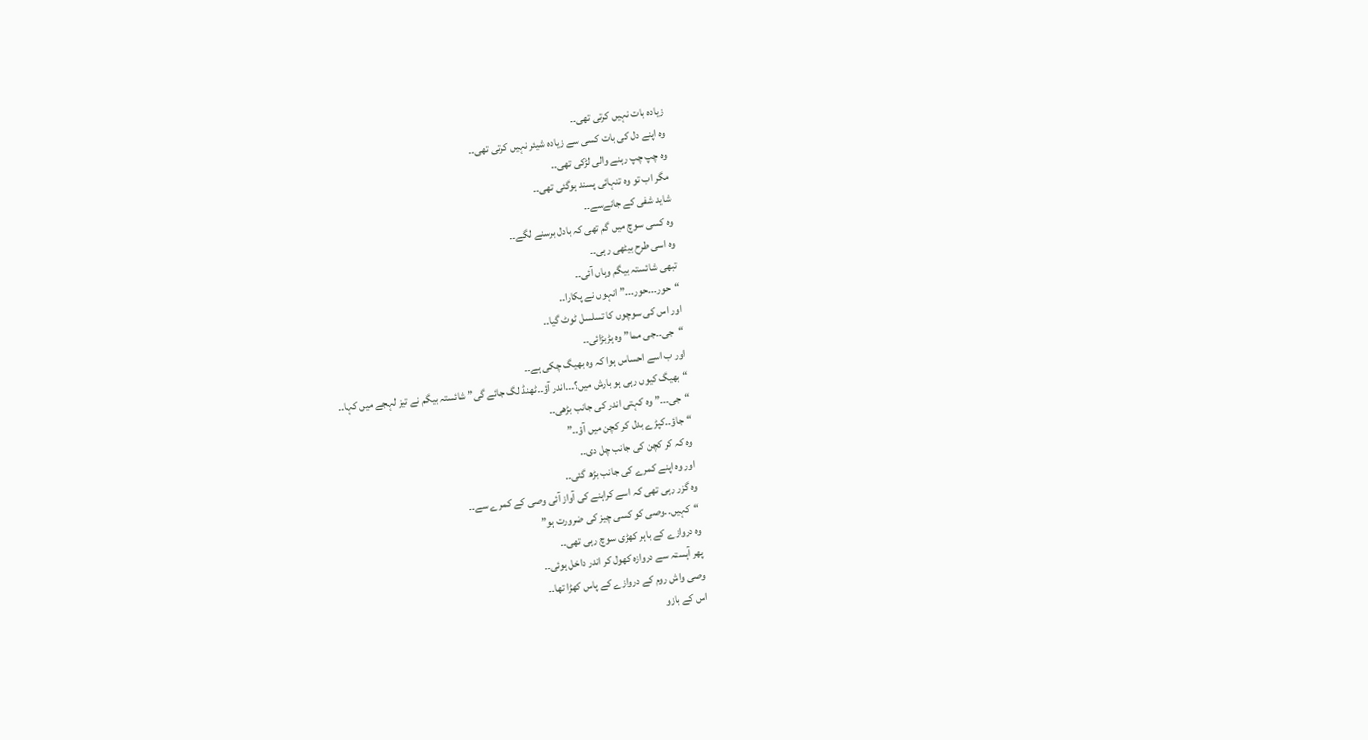زیادہ بات نہیں کرتی تھی۔۔
وہ اپنے دل کی بات کسی سے زیادہ شیئر نہیں کرتی تھی۔۔
وہ چپ چپ رہنے والی لڑکی تھی۔۔
مگر اب تو وہ تنہائی پسند ہوگئی تھی۔۔
شاید شفی کے جانےسے۔۔
وہ کسی سوچ میں گم تھی کہ بادل برسنے لگے۔۔
وہ اسی طرح بیٹھی رہی۔۔
تبھی شائستہ بیگم وہاں آئی۔۔
“حور۔۔۔حور۔۔۔” انہوں نے پکارا۔۔
اور اس کی سوچوں کا تسلسل ٹوٹ گیا۔۔
“جی۔۔جی مما” وہ ہڑبڑائی۔۔
اور ب اسے احساس ہوا کہ وہ بھیگ چکی ہے۔۔
“بھیگ کیوں رہی ہو بارش میں؟۔۔۔اندر آؤ۔۔ٹھنڈ لگ جائے گی” شائستہ بیگم نے تیز لہجے میں کہا۔۔
“جی۔۔۔” وہ کہتی اندر کی جانب بڑھی۔۔
“جاؤ۔۔کپڑے بدل کر کچن میں آؤ۔۔”
وہ کہ کر کچن کی جانب چل دی۔۔
اور وہ اپنے کمرے کی جانب بڑھ گئی۔۔
وہ گزر رہی تھی کہ اسے کراہنے کی آواز آئی وصی کے کمرے سے۔۔
“کہیں۔۔وصی کو کسی چیز کی ضرورت ہو”
وہ دروازے کے باہر کھڑی سوچ رہی تھی۔۔
پھر آہستہ سے دروازہ کھول کر اندر داخل ہوئی۔۔
وصی واش روم کے دروازے کے پاس کھڑا تھا۔۔
اس کے بازو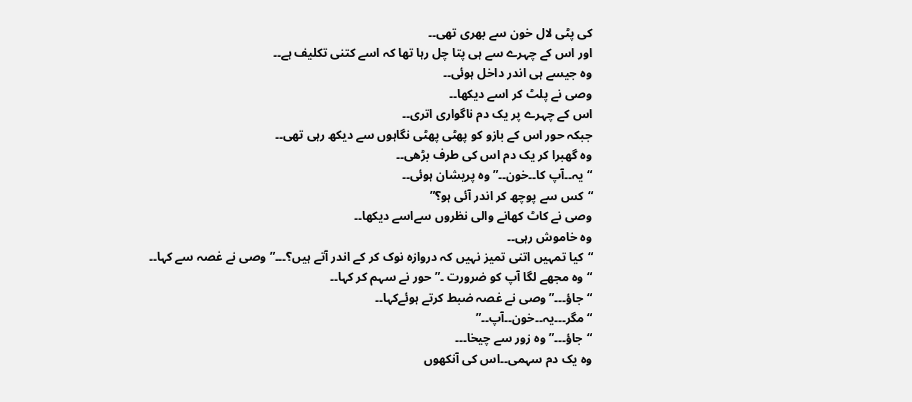کی پٹی لال خون سے بھری تھی۔۔
اور اس کے چہرے سے ہی پتا چل رہا تھا کہ اسے کتنی تکلیف ہے۔۔
وہ جیسے ہی اندر داخل ہوئی۔۔
وصی نے پلٹ کر اسے دیکھا۔۔
اس کے چہرے پر یک دم ناگواری اتری۔۔
جبکہ حور اس کے بازو کو پھٹی پھٹی نگاہوں سے دیکھ رہی تھی۔۔
وہ گھبرا کر یک دم اس کی طرف بڑھی۔۔
“یہ۔۔آپ کا۔۔خون۔۔” وہ پریشان ہوئی۔۔
“کس سے پوچھ کر اندر آئی ہو؟”
وصی نے کاٹ کھانے والی نظروں سےاسے دیکھا۔۔
وہ خاموش رہی۔۔
“کیا تمہیں اتنی تمیز نہیں کہ دروازہ نوک کر کے اندر آتے ہیں؟۔۔۔” وصی نے غصہ سے کہا۔۔
“وہ مجھے لگا آپ کو ضرورت ۔” حور نے سہم کر کہا۔۔
“جاؤ۔۔۔” وصی نے غصہ ضبط کرتے ہوئےکہا۔۔
“مگر۔۔۔یہ۔۔خون۔۔آپ۔۔”
“جاؤ۔۔۔” وہ زور سے چیخا۔۔۔
وہ یک دم سہمی۔۔اس کی آنکھوں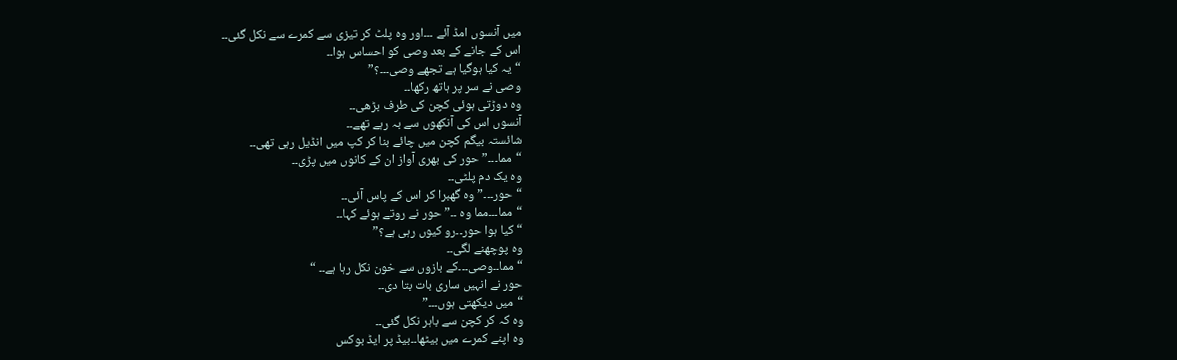میں آنسوں امڈ آئے ۔۔۔اور وہ پلٹ کر تیزی سے کمرے سے نکل گئی۔۔
اس کے جانے کے بعد وصی کو احساس ہوا۔۔
“یہ کیا ہوگیا ہے تجھے وصی۔۔۔؟”
وصی نے سر پر ہاتھ رکھا۔۔
وہ دوڑتی ہوئی کچن کی طرف بڑھی۔۔
آنسوں اس کی آنکھوں سے بہ رہے تھے۔۔
شائستہ بیگم کچن میں چائے بنا کر کپ میں انڈیل رہی تھی۔۔
“مما۔۔۔” حور کی بھری آواز ان کے کانوں میں پڑی۔۔
وہ یک دم پلٹی۔۔
“حور۔۔۔” وہ گھبرا کر اس کے پاس آئی۔۔
“مما۔۔۔مما وہ ۔۔” حور نے روتے ہوئے کہا۔۔
“کیا ہوا حور۔۔رو کیوں رہی ہے؟”
وہ پوچھنے لگی۔۔
“مما۔۔وصی۔۔۔کے بازوں سے خون نکل رہا ہے۔۔ “
حور نے انہیں ساری بات بتا دی۔۔
“میں دیکھتی ہوں۔۔۔”
وہ کہ کر کچن سے باہر نکل گئی۔۔
وہ اپنے کمرے میں بیٹھا۔۔بیڈ پر ایڈ بوکس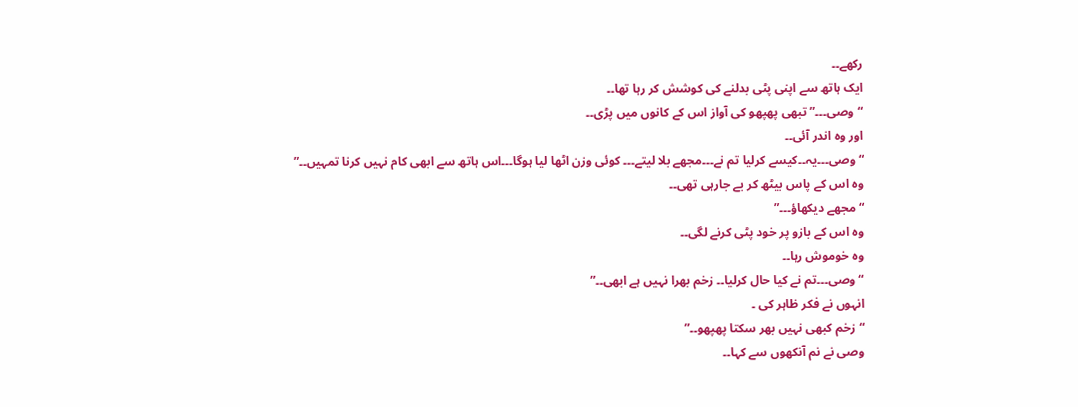رکھے۔۔
ایک ہاتھ سے اپنی پٹی بدلنے کی کوشش کر رہا تھا۔۔
“وصی۔۔۔” تبھی پھپھو کی آواز اس کے کانوں میں پڑی۔۔
اور وہ اندر آئی۔۔
“وصی۔۔۔یہ۔۔کیسے کرلیا تم نے۔۔۔مجھے بلا لیتے۔۔۔ کوئی وزن اٹھا لیا ہوگا۔۔۔اس ہاتھ سے ابھی کام نہیں کرنا تمہیں۔۔”
وہ اس کے پاس بیٹھ کر بے جارہی تھی۔۔
“مجھے دیکھاؤ۔۔۔”
وہ اس کے بازو پر خود پٹی کرنے لگی۔۔
وہ خوموش رہا۔۔
“وصی۔۔۔تم نے کیا حال کرلیا۔۔ زخم بھرا نہیں ہے ابھی۔۔”
انہوں نے فکر ظاہر کی ۔
“زخم کبھی نہیں بھر سکتا پھپھو۔۔”
وصی نے نم آنکھوں سے کہا۔۔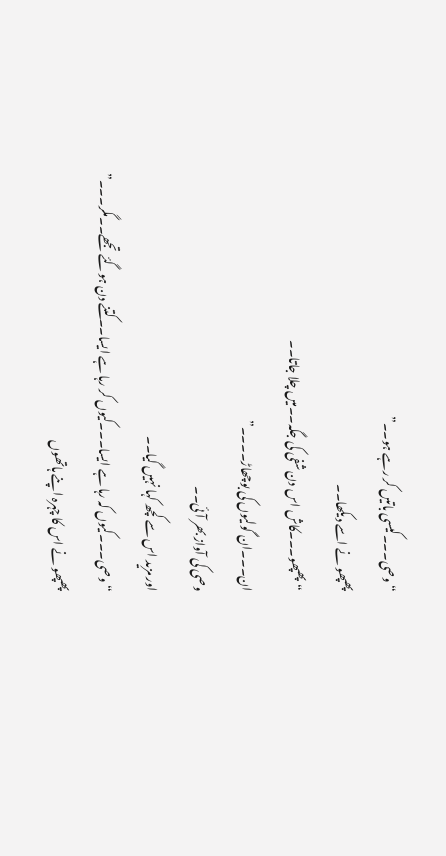“وصی۔۔۔کیسی باتیں کر رہے ہو۔۔”
پھپھو نے اسے دیکھا۔۔
“پھپھو۔۔۔کاش اس دن شفی کی جگہ۔۔میں چلا جاتا۔۔
ان۔۔۔ان گولیوں کی بوچھاڑ۔۔۔۔”
وصی کی آواز بھر آئی۔۔
اور مزید اس سے کچھ کہا نہیں گیا۔۔
“وصی۔۔۔کیوں کہ رہا ہے ایسا۔۔۔کیوں کر رہا ہے ایسا۔۔کتنے دن ہوگئے تجھے۔۔مگر۔۔۔”
پھپھو نے اس کا چہرہ اپنے ہاتھوں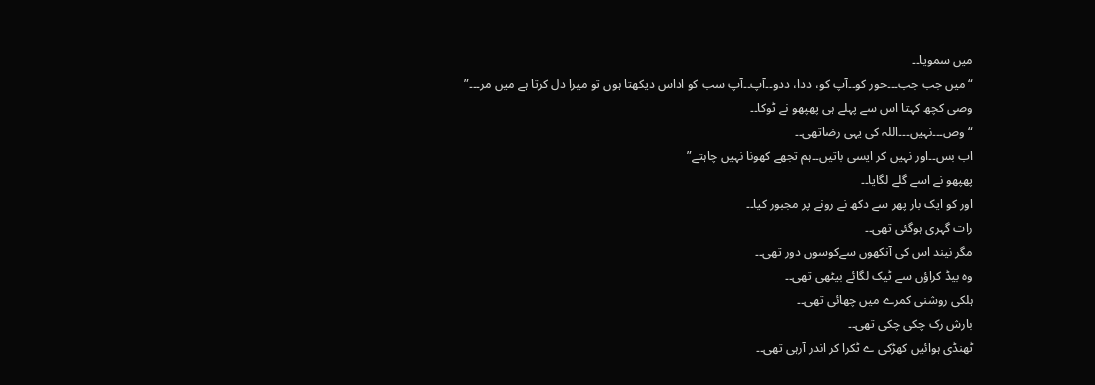میں سمویا۔۔
“میں جب جب۔۔۔حور کو۔۔آپ کو، ددا، ددو۔۔آپ۔۔آپ سب کو اداس دیکھتا ہوں تو میرا دل کرتا ہے میں مر۔۔۔”
وصی کچھ کہتا اس سے پہلے ہی پھپھو نے ٹوکا۔۔
“وص۔۔۔نہیں۔۔۔اللہ کی یہی رضاتھی۔۔
اب بس۔۔اور نہیں کر ایسی باتیں۔۔ہم تجھے کھونا نہیں چاہتے”
پھپھو نے اسے گلے لگایا۔۔
اور کو ایک بار پھر سے دکھ نے رونے پر مجبور کیا۔۔
رات گہری ہوگئی تھی۔۔
مگر نیند اس کی آنکھوں سےکوسوں دور تھی۔۔
وہ بیڈ کراؤں سے ٹیک لگائے بیٹھی تھی۔۔
ہلکی روشنی کمرے میں چھائی تھی۔۔
بارش رک چکی چکی تھی۔۔
ٹھنڈی ہوائیں کھڑکی ے ٹکرا کر اندر آرہی تھی۔۔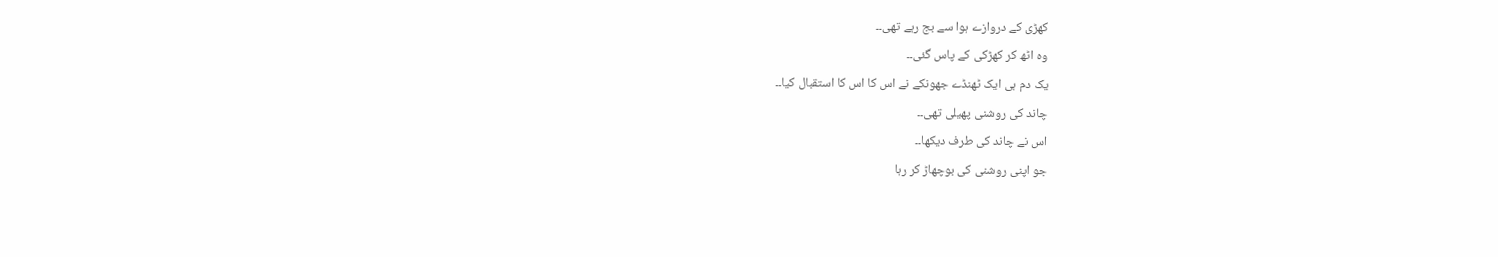کھڑی کے دروازے ہوا سے بج رہے تھی۔۔
وہ اٹھ کر کھڑکی کے پاس گئی۔۔
یک دم ہی ایک ٹھنڈے جھونکے نے اس کا اس کا استقبال کیا۔۔
چاند کی روشنی پھیلی تھی۔۔
اس نے چاند کی طرف دیکھا۔۔
جو اپنی روشنی کی بوچھاڑ کر رہا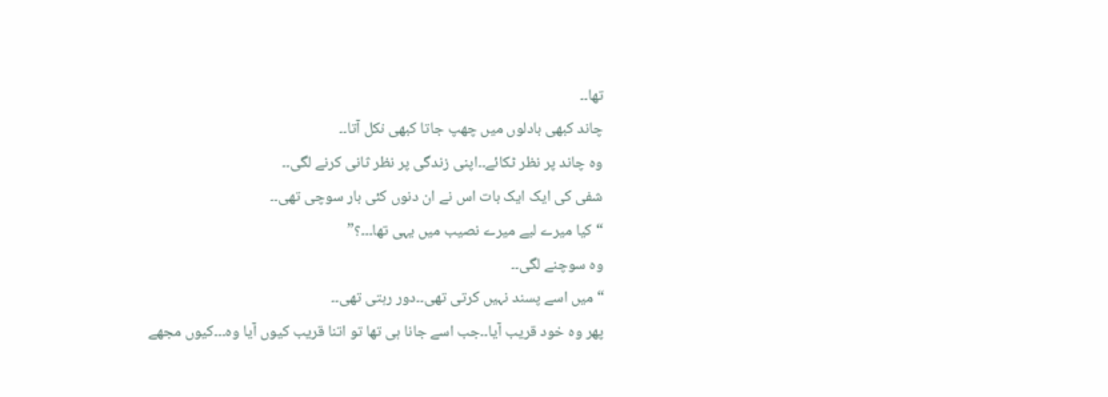تھا۔۔
چاند کبھی بادلوں میں چھپ جاتا کبھی نکل آتا۔۔
وہ چاند پر نظر ٹکائے۔۔اپنی زندگی پر نظر ثانی کرنے لگی۔۔
شفی کی ایک ایک بات اس نے ان دنوں کئی بار سوچی تھی۔۔
“کیا میرے لیے میرے نصیب میں یہی تھا۔۔۔؟”
وہ سوچنے لگی۔۔
“میں اسے پسند نہیں کرتی تھی۔۔دور رہتی تھی۔۔
پھر وہ خود قریب آیا۔۔جب اسے جانا ہی تھا تو اتنا قریب کیوں آیا وہ۔۔۔کیوں مجھے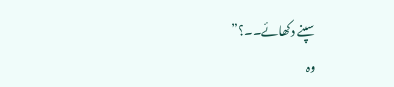سپنے دکھائے۔۔؟”
وہ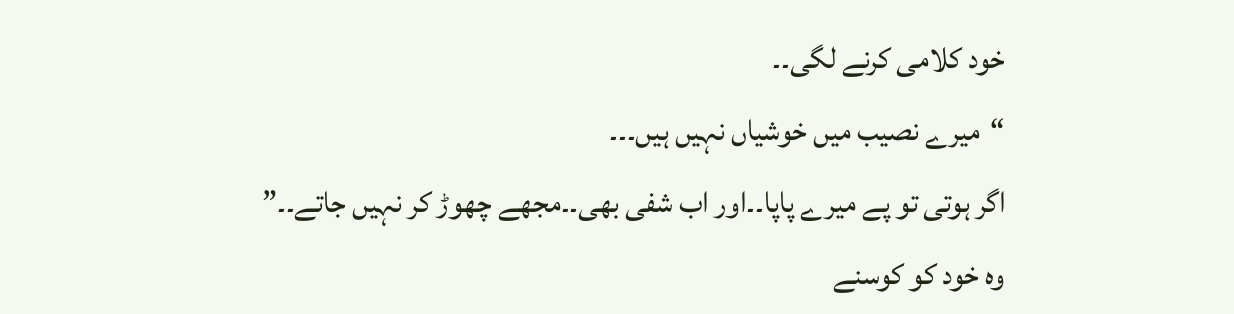خود کلامی کرنے لگی۔۔
“میرے نصیب میں خوشیاں نہیں ہیں۔۔۔
اگر ہوتی تو پے میرے پاپا۔۔اور اب شفی بھی۔۔مجھے چھوڑ کر نہیں جاتے۔۔”
وہ خود کو کوسنے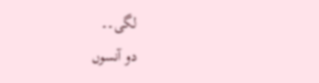لگی۔۔
دو آنسوں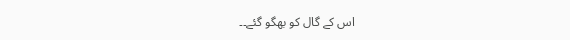اس کے گال کو بھگو گئے۔۔